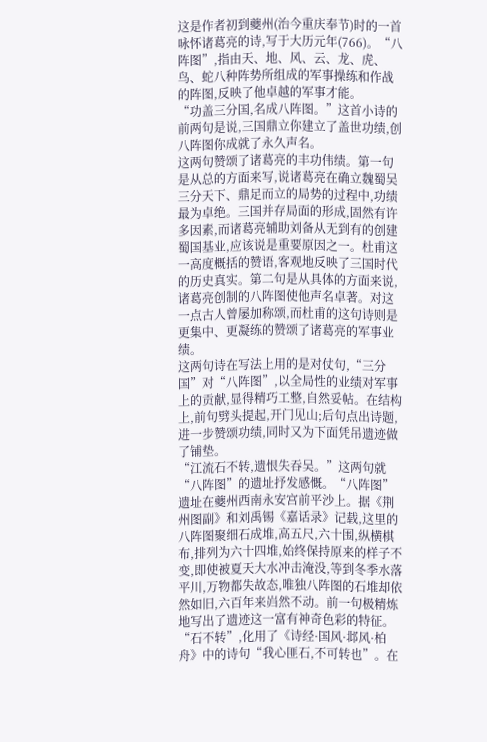这是作者初到夔州(治今重庆奉节)时的一首咏怀诸葛亮的诗,写于大历元年(766)。“八阵图”,指由天、地、风、云、龙、虎、鸟、蛇八种阵势所组成的军事操练和作战的阵图,反映了他卓越的军事才能。
“功盖三分国,名成八阵图。”这首小诗的前两句是说,三国鼎立你建立了盖世功绩,创八阵图你成就了永久声名。
这两句赞颂了诸葛亮的丰功伟绩。第一句是从总的方面来写,说诸葛亮在确立魏蜀吴三分天下、鼎足而立的局势的过程中,功绩最为卓绝。三国并存局面的形成,固然有许多因素,而诸葛亮辅助刘备从无到有的创建蜀国基业,应该说是重要原因之一。杜甫这一高度概括的赞语,客观地反映了三国时代的历史真实。第二句是从具体的方面来说,诸葛亮创制的八阵图使他声名卓著。对这一点古人曾屡加称颂,而杜甫的这句诗则是更集中、更凝练的赞颂了诸葛亮的军事业绩。
这两句诗在写法上用的是对仗句,“三分国”对“八阵图”,以全局性的业绩对军事上的贡献,显得精巧工整,自然妥帖。在结构上,前句劈头提起,开门见山;后句点出诗题,进一步赞颂功绩,同时又为下面凭吊遗迹做了铺垫。
“江流石不转,遗恨失吞吴。”这两句就“八阵图”的遗址抒发感慨。“八阵图”遗址在夔州西南永安宫前平沙上。据《荆州图副》和刘禹锡《嘉话录》记载,这里的八阵图聚细石成堆,高五尺,六十围,纵横棋布,排列为六十四堆,始终保持原来的样子不变,即使被夏天大水冲击淹没,等到冬季水落平川,万物都失故态,唯独八阵图的石堆却依然如旧,六百年来岿然不动。前一句极精炼地写出了遗迹这一富有神奇色彩的特征。“石不转”,化用了《诗经·国风·邶风·柏舟》中的诗句“我心匪石,不可转也”。在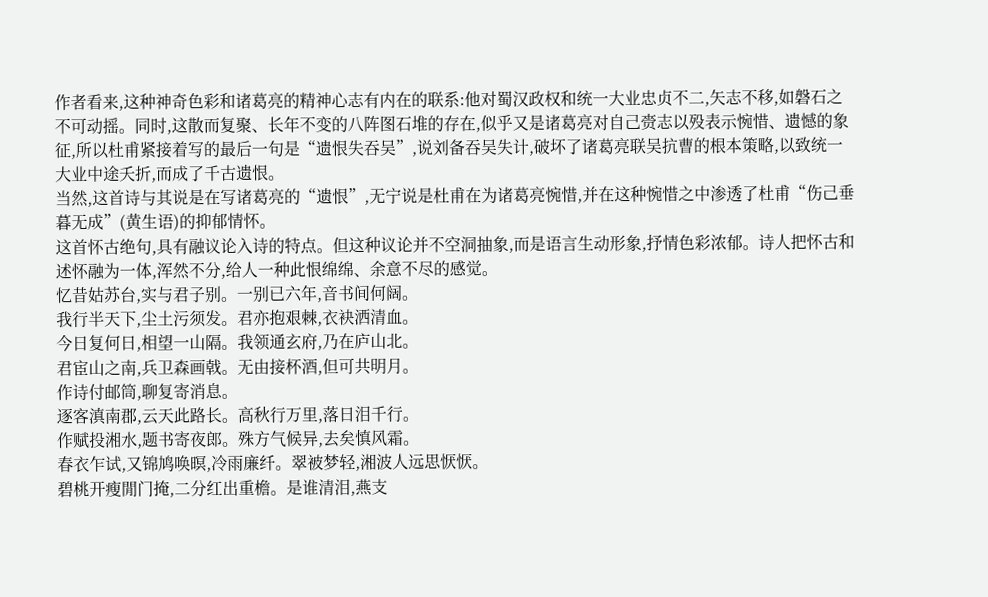作者看来,这种神奇色彩和诸葛亮的精神心志有内在的联系:他对蜀汉政权和统一大业忠贞不二,矢志不移,如磐石之不可动摇。同时,这散而复聚、长年不变的八阵图石堆的存在,似乎又是诸葛亮对自己赍志以殁表示惋惜、遗憾的象征,所以杜甫紧接着写的最后一句是“遗恨失吞吴”,说刘备吞吴失计,破坏了诸葛亮联吴抗曹的根本策略,以致统一大业中途夭折,而成了千古遗恨。
当然,这首诗与其说是在写诸葛亮的“遗恨”,无宁说是杜甫在为诸葛亮惋惜,并在这种惋惜之中渗透了杜甫“伤己垂暮无成”(黄生语)的抑郁情怀。
这首怀古绝句,具有融议论入诗的特点。但这种议论并不空洞抽象,而是语言生动形象,抒情色彩浓郁。诗人把怀古和述怀融为一体,浑然不分,给人一种此恨绵绵、余意不尽的感觉。
忆昔姑苏台,实与君子别。一别已六年,音书间何阔。
我行半天下,尘土污须发。君亦抱艰棘,衣袂洒清血。
今日复何日,相望一山隔。我领通玄府,乃在庐山北。
君宦山之南,兵卫森画戟。无由接杯酒,但可共明月。
作诗付邮筒,聊复寄消息。
逐客滇南郡,云天此路长。高秋行万里,落日泪千行。
作赋投湘水,题书寄夜郎。殊方气候异,去矣慎风霜。
春衣乍试,又锦鸠唤暝,冷雨廉纤。翠被梦轻,湘波人远思恹恹。
碧桃开瘦閒门掩,二分红出重檐。是谁清泪,燕支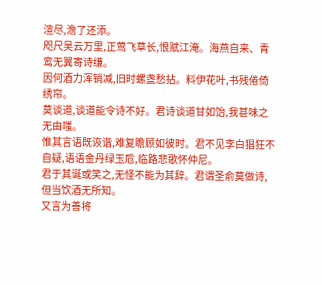渲尽,澹了还添。
咫尺吴云万里,正莺飞草长,恨赋江淹。海燕自来、青鸾无翼寄诗缣。
因何酒力浑销减,旧时螺盏愁拈。料伊花叶,书残倦倚绣帘。
莫谈道,谈道能令诗不好。君诗谈道甘如饴,我甚味之无由嗤。
惟其言语既诙谐,难复瞻顾如彼时。君不见李白猖狂不自疑,语语金丹绿玉卮,临路悲歌怀仲尼。
君于其诞或笑之,无怪不能为其辞。君谓圣俞莫做诗,但当饮酒无所知。
又言为善将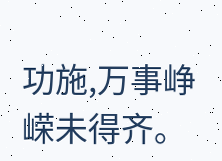功施,万事峥嵘未得齐。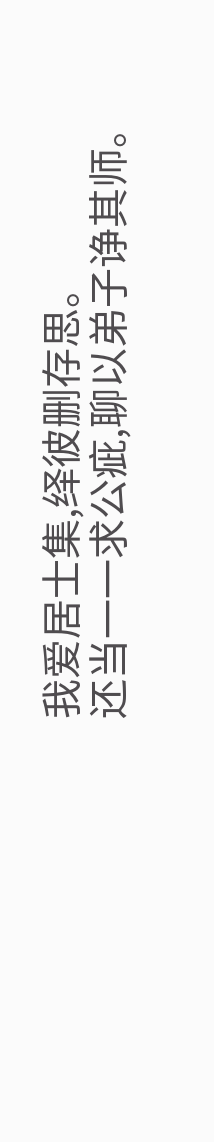我爱居士集,绎彼删存思。
还当一一求公疵,聊以弟子诤其师。